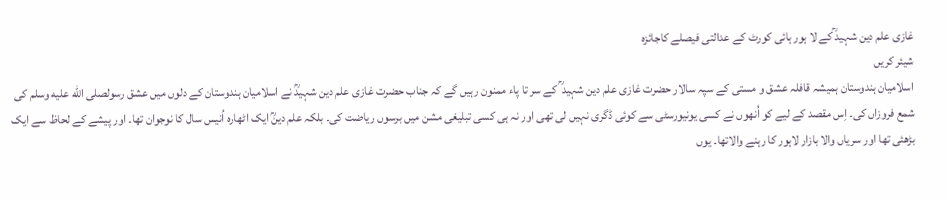غازی علم دین شہید ؒکے لا ہور ہائی کورٹ کے عدالتی فیصلے کاجائزہ
شیئر کریں
اسلامیان ہندوستان ہمیشہ قافلہ عشق و مستی کے سپہ سالار حضرت غازی علم دین شہید ؒ کے سر تا پاء ممنون رہیں گے کہ جناب حضرت غازی علم دین شہیدؒ نے اسلامیان ہندوستان کے دلوں میں عشق رسولصلى الله عليه وسلم کی شمع فروزاں کی۔ اِس مقصد کے لیے کو اُنھوں نے کسی یونیورسٹی سے کوئی ڈگری نہیں لی تھی اور نہ ہی کسی تبلیغی مشن میں برسوں ریاضت کی۔ بلکہ علم دینؒ ایک اٹھارہ اُنیس سال کا نوجوان تھا۔ اور پیشے کے لحاظ سے ایک بڑھئی تھا اور سریاں والا بازار لاہور کا رہنے والاتھا۔ یوں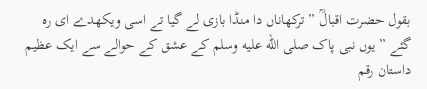بقول حضرت اقبالؒ ” ترکھاناں دا منڈا بازی لے گیا تے اسی ویکھدے ای رہ گئے ” یوں نبی پاک صلى الله عليه وسلم کے عشق کے حوالے سے ایک عظیم داستان رقم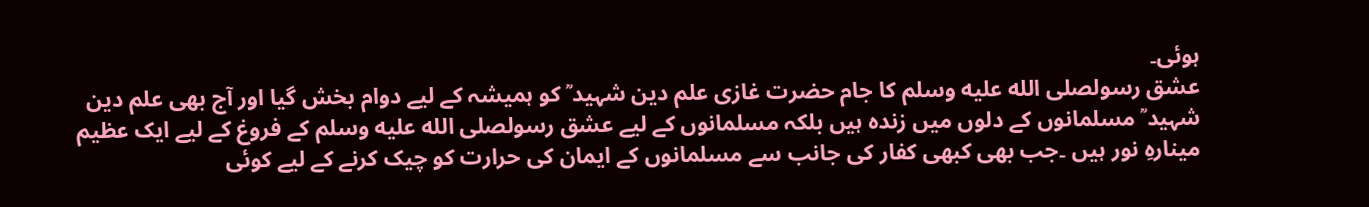ہوئی۔
عشق رسولصلى الله عليه وسلم کا جام حضرت غازی علم دین شہید ؒ کو ہمیشہ کے لیے دوام بخش گیا اور آج بھی علم دین شہید ؒ مسلمانوں کے دلوں میں زندہ ہیں بلکہ مسلمانوں کے لیے عشق رسولصلى الله عليه وسلم کے فروغ کے لیے ایک عظیم مینارہِ نور ہیں ۔جب بھی کبھی کفار کی جانب سے مسلمانوں کے ایمان کی حرارت کو چیک کرنے کے لیے کوئی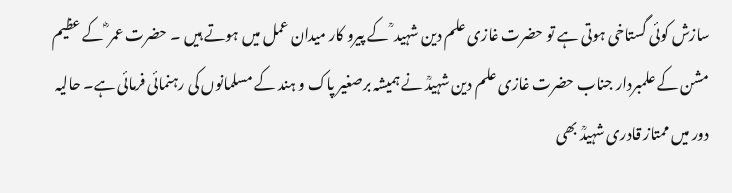سازش کوئی گستاخی ہوتی ہے تو حضرت غازی علم دین شہید ؒ کے پیرو کار میدان عمل میں ہوتے ہیں ۔ حضرت عمر ؓ کے عظیم مشن کے علمبردار جناب حضرت غازی علم دین شہیدؒ نے ہمیشہ برصغیر پاک و ہند کے مسلمانوں کی رہنمائی فرمائی ہے۔ حالیہ دور میں ممتاز قادری شہیدؒ بھی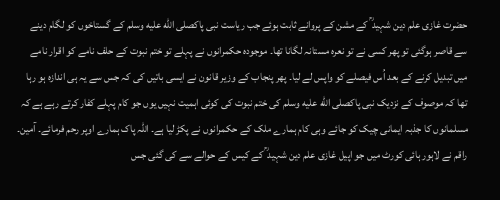حضرت غازی علم دین شہید ؒ کے مشن کے پروانے ثابت ہوئے جب ریاست نبی پاکصلى الله عليه وسلم کے گستاخوں کو لگام دینے سے قاصر ہوگئی تو پھر کسی نے تو نعرہ مستانہ لگانا تھا۔ موجودہ حکمرانوں نے پہلے تو ختم نبوت کے حلف نامے کو اقرار نامے میں تبدیل کرنے کے بعد اُس فیصلے کو واپس لے لیا۔ پھر پنجاب کے وزیر قانون نے ایسی باتیں کی کہ جس سے یہ ہی اندازہ ہو رہا تھا کہ موصوف کے نزدیک نبی پاکصلى الله عليه وسلم کی ختم نبوت کی کوئی اہمیت نہیں یوں جو کام پہلے کفار کرتے رہے ہے کہ مسلمانوں کا جذبہ ایمانی چیک کو جائے وہی کام ہمارے ملک کے حکمرانوں نے پکڑ لیا ہے۔ اللہ پاک ہمارے اوپر رحم فرمائے۔ آمین۔ راقم نے لاہور ہائی کورٹ میں جو اپیل غازی علم دین شہید ؒ کے کیس کے حوالے سے کی گئی جس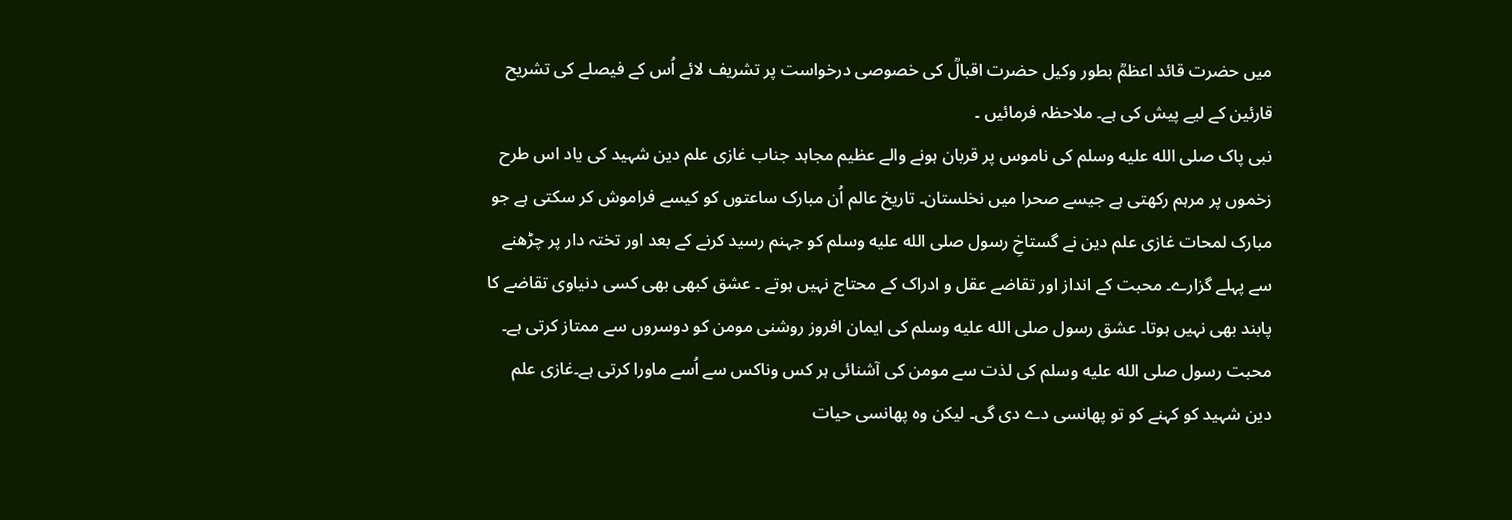میں حضرت قائد اعظمؒ بطور وکیل حضرت اقبالؒ کی خصوصی درخواست پر تشریف لائے اُس کے فیصلے کی تشریح قارئین کے لیے پیش کی ہے۔ ملاحظہ فرمائیں ۔
نبی پاک صلى الله عليه وسلم کی ناموس پر قربان ہونے والے عظیم مجاہد جناب غازی علم دین شہید کی یاد اس طرح زخموں پر مرہم رکھتی ہے جیسے صحرا میں نخلستان۔ تاریخ عالم اُن مبارک ساعتوں کو کیسے فراموش کر سکتی ہے جو مبارک لمحات غازی علم دین نے گستاخِ رسول صلى الله عليه وسلم کو جہنم رسید کرنے کے بعد اور تختہ دار پر چڑھنے سے پہلے گزارے۔ محبت کے انداز اور تقاضے عقل و ادراک کے محتاج نہیں ہوتے ۔ عشق کبھی بھی کسی دنیاوی تقاضے کا پابند بھی نہیں ہوتا۔ عشق رسول صلى الله عليه وسلم کی ایمان افروز روشنی مومن کو دوسروں سے ممتاز کرتی ہے۔ محبت رسول صلى الله عليه وسلم کی لذت سے مومن کی آشنائی ہر کس وناکس سے اُسے ماورا کرتی ہے۔غازی علم دین شہید کو کہنے کو تو پھانسی دے دی گی۔ لیکن وہ پھانسی حیات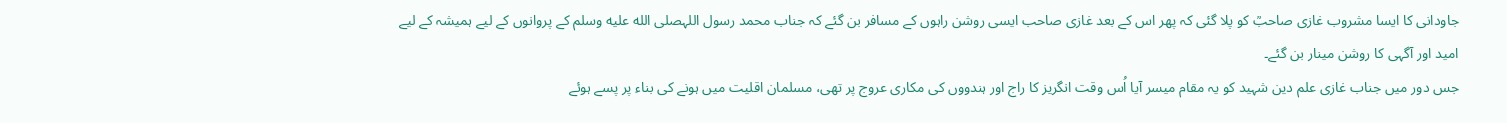جاودانی کا ایسا مشروب غازی صاحبؒ کو پلا گئی کہ پھر اس کے بعد غازی صاحب ایسی روشن راہوں کے مسافر بن گئے کہ جناب محمد رسول اللہصلى الله عليه وسلم کے پروانوں کے لیے ہمیشہ کے لیے امید اور آگہی کا روشن مینار بن گئے۔
جس دور میں جناب غازی علم دین شہید کو یہ مقام میسر آیا اُس وقت انگریز کا راج اور ہندووں کی مکاری عروج پر تھی، مسلمان اقلیت میں ہونے کی بناء پر پسے ہوئے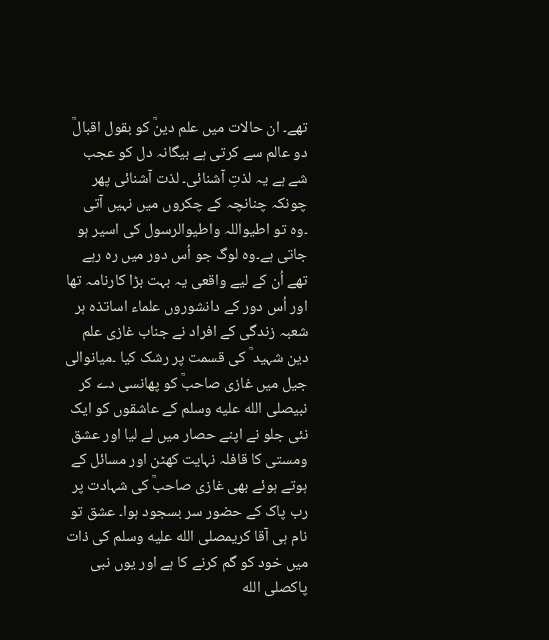تھے۔ ان حالات میں علم دینؒ کو بقول اقبالؒ دو عالم سے کرتی ہے بیگانہ دل کو عجب شے ہے یہ لذتِ آشنائی۔ لذت آشنائی پھر چونکہ چنانچہ کے چکروں میں نہیں آتی ۔وہ تو اطیواللہ واطیوالرسول کی اسیر ہو جاتی ہے۔وہ لوگ جو اُس دور میں رہ رہے تھے اُن کے لیے واقعی یہ بہت بڑا کارنامہ تھا اور اُس دور کے دانشوروں علماء اساتذہ ہر شعبہ زندگی کے افراد نے جناب غازی علم دین شہید ؒ کی قسمت پر رشک کیا ۔میانوالی جیل میں غازی صاحبؒ کو پھانسی دے کر نبیصلى الله عليه وسلم کے عاشقوں کو ایک نئی جلو نے اپنے حصار میں لے لیا اور عشق ومستی کا قافلہ نہایت کھٹن اور مسائل کے ہوتے ہوئے بھی غازی صاحبؒ کی شہادت پر رب پاک کے حضور سر بسجود ہوا۔ عشق تو نام ہی آقا کریمصلى الله عليه وسلم کی ذات میں خود کو گم کرنے کا ہے اور یوں نبی پاکصلى الله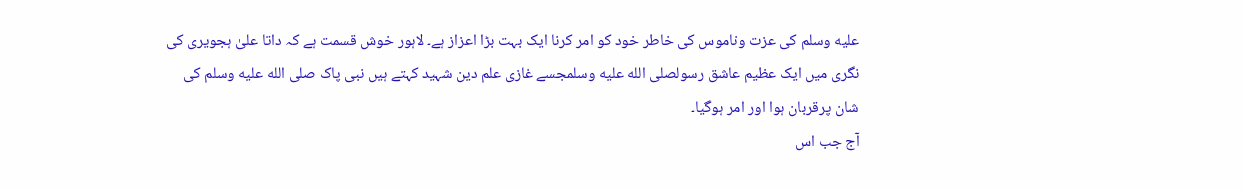عليه وسلم کی عزت وناموس کی خاطر خود کو امر کرنا ایک بہت بڑا اعزاز ہے۔ لاہور خوش قسمت ہے کہ داتا علیٰ ہجویری کی نگری میں ایک عظیم عاشق رسولصلى الله عليه وسلمجسے غازی علم دین شہید کہتے ہیں نبی پاک صلى الله عليه وسلم کی شان پرقربان ہوا اور امر ہوگیا۔
آج جب اس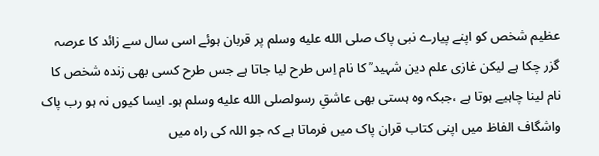عظیم شخص کو اپنے پیارے نبی پاک صلى الله عليه وسلم پر قربان ہوئے اسی سال سے زائد کا عرصہ گزر چکا ہے لیکن غازی علم دین شہید ؒ کا نام اِس طرح لیا جاتا ہے جس طرح کسی بھی زندہ شخص کا نام لینا چاہیے ہوتا ہے ،جبکہ وہ ہستی بھی عاشقِ رسولصلى الله عليه وسلم ہو۔ ایسا کیوں نہ ہو رب پاک واشگاف الفاظ میں اپنی کتاب قران پاک میں فرماتا ہے کہ جو اللہ کی راہ میں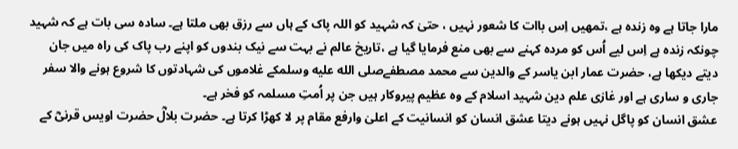مارا جاتا ہے وہ زندہ ہے ،تمھیں اِس باات کا شعور نہیں ، حتیٰ کہ شہید کو اللہ پاک کے ہاں سے رزق بھی ملتا ہے۔ سادہ سی بات ہے کہ شہید چونکہ زندہ ہے اِس لیے اُس کو مردہ کہنے سے بھی منع فرمایا گیا ہے ،تاریخ عالم نے بہت سے نیک بندوں کو اپنے رب پاک کی راہ میں جان دیتے دیکھا ہے، حضرت عمار ابن یاسر کے والدین سے محمد مصطفےصلى الله عليه وسلمکے غلاموں کی شہادتوں کا شروع ہونے والا سفر جاری و ساری ہے اور غازی علم دین شہید اسلام کے وہ عظیم پیروکار ہیں جن پر اُمتِ مسلمہ کو فخر ہے۔
عشق انسان کو پاگل نہیں ہونے دیتا عشق انسان کو انسانیت کے اعلیٰ وارفع مقام پر لا کھڑا کرتا ہے۔ حضرت بلالؓ حضرت اویس قرنیؓ کے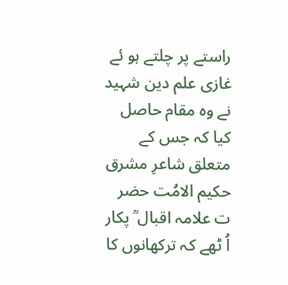راستے پر چلتے ہو ئے غازی علم دین شہید نے وہ مقام حاصل کیا کہ جس کے متعلق شاعرِ مشرق حکیم الامُت حضر ت علامہ اقبال ؒ پکار اُ ٹھے کہ ترکھانوں کا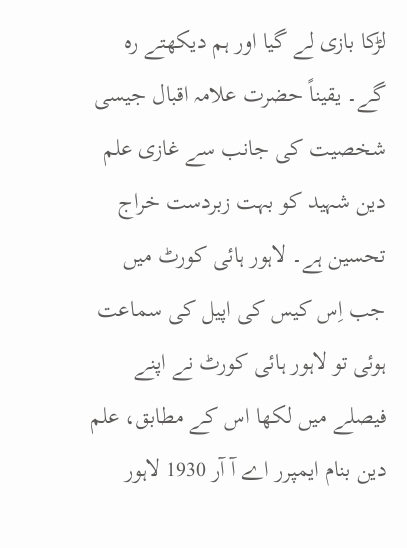لڑکا بازی لے گیا اور ہم دیکھتے رہ گے۔ یقیناً حضرت علامہ اقبال جیسی شخصیت کی جانب سے غازی علم دین شہید کو بہت زبردست خراج تحسین ہے۔ لاہور ہائی کورٹ میں جب اِس کیس کی اپیل کی سماعت ہوئی تو لاہور ہائی کورٹ نے اپنے فیصلے میں لکھا اس کے مطابق، علم دین بنام ایمپرر اے آ آر 1930 لاہور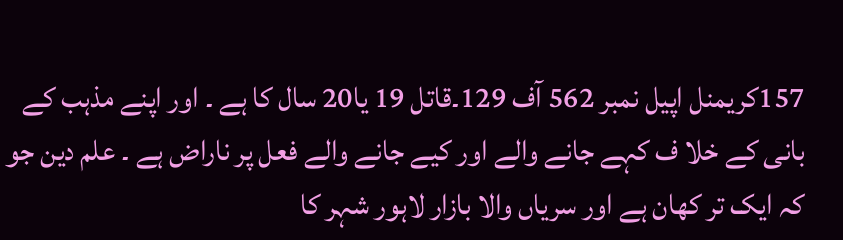157کریمنل اپیل نمبر 562 آف 129۔قاتل 19 یا20 سال کا ہے ۔ اور اپنے مذہب کے بانی کے خلا ف کہے جانے والے اور کیے جانے والے فعل پر ناراض ہے ۔ علم دین جو کہ ایک تر کھان ہے اور سریاں والا بازار لاہور شہر کا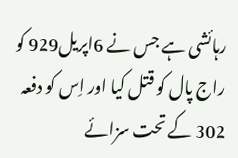رہائشی ہے جس نے 6اپریل929 کو راج پال کو قتل کیا اور اِس کو دفعہ 302 کے تحت سزائے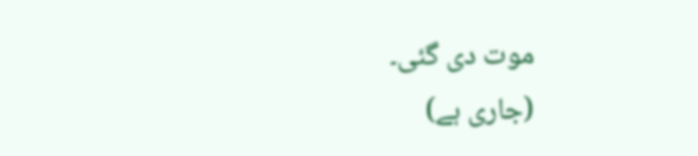موت دی گئی۔
(جاری ہے)